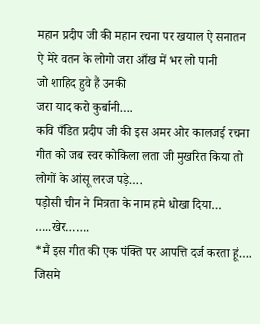महान प्रदीप जी की महान रचना पर खयाल ऐ सनातन
ऐ मेरे वतन के लोगो जरा आँख में भर लो पानी
जो शाहिद हुवे हैं उनकी
जरा याद करो कुर्बानी….
कवि पँडित प्रदीप जी की इस अमर ओर कालजई रचना गीत को जब स्वर कोकिला लता जी मुखरित किया तो लोगों के आंसू लरज पड़े….
पड़ोसी चीन ने मित्रता के नाम हमे धोखा दिया…
…..खेर…….
*मैं इस गीत की एक पंक्ति पर आपत्ति दर्ज करता हूं….
जिसमे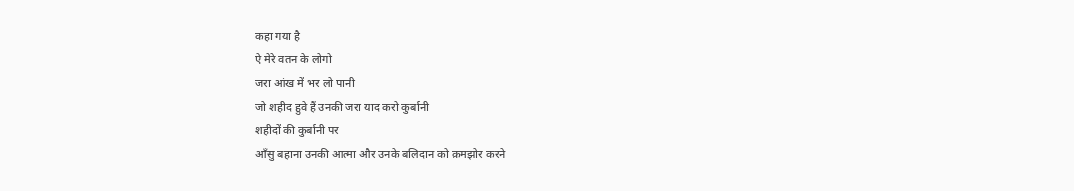कहा गया है
ऐ मेरे वतन के लोगो
जरा आंख में भर लो पानी
जो शहीद हुवे हैं उनकी जरा याद करो कुर्बानी
शहीदों की कुर्बानी पर
आँसु बहाना उनकी आत्मा और उनके बलिदान को क़मझोर करने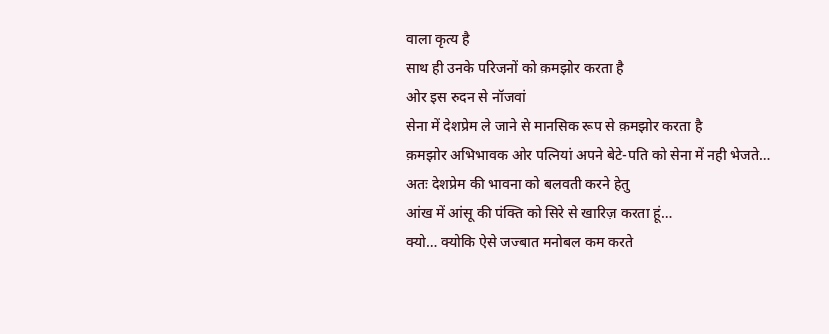वाला कृत्य है
साथ ही उनके परिजनों को क़मझोर करता है
ओर इस रुदन से नॉजवां
सेना में देशप्रेम ले जाने से मानसिक रूप से क़मझोर करता है
क़मझोर अभिभावक ओर पत्नियां अपने बेटे-पति को सेना में नही भेजते…
अतः देशप्रेम की भावना को बलवती करने हेतु
आंख में आंसू की पंक्ति को सिरे से खारिज़ करता हूं…
क्यो… क्योकि ऐसे जज्बात मनोबल कम करते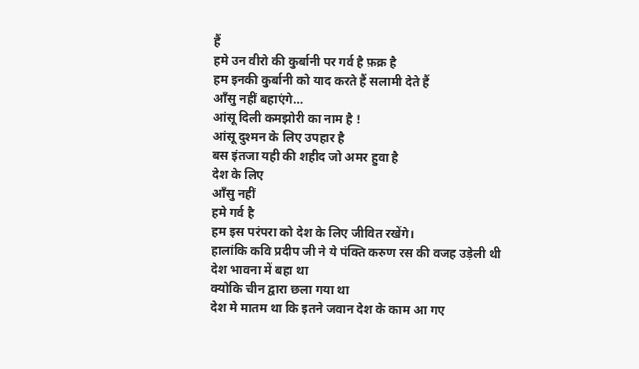हैं
हमे उन वीरो की कुर्बानी पर गर्व है फ़क्र है
हम इनकी कुर्बानी को याद करते हैं सलामी देते हैं
आँसु नहीं बहाएंगे…
आंसू दिली कमझोरी का नाम है !
आंसू दुश्मन के लिए उपहार है
बस इंतजा यही की शहीद जो अमर हुवा है
देश के लिए
आँसु नहीं
हमे गर्व है
हम इस परंपरा को देश के लिए जीवित रखेंगे।
हालांकि कवि प्रदीप जी ने ये पंक्ति करुण रस की वजह उड़ेली थी
देश भावना में बहा था
क्योकि चीन द्वारा छला गया था
देश मे मातम था कि इतने जवान देश के काम आ गए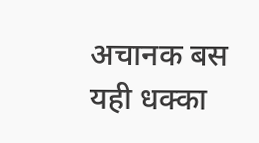अचानक बस यही धक्का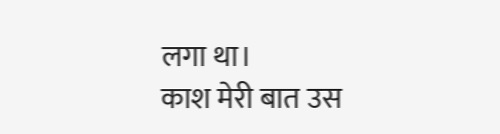लगा था।
काश मेरी बात उस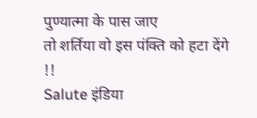पुण्यात्मा के पास जाए
तो शर्तिया वो इस पंक्ति को हटा देंगे !!
Salute इंडिया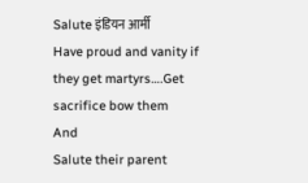Salute इंडियन आर्मी
Have proud and vanity if they get martyrs….Get sacrifice bow them
And
Salute their parent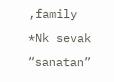,family
*Nk sevak “sanatan”